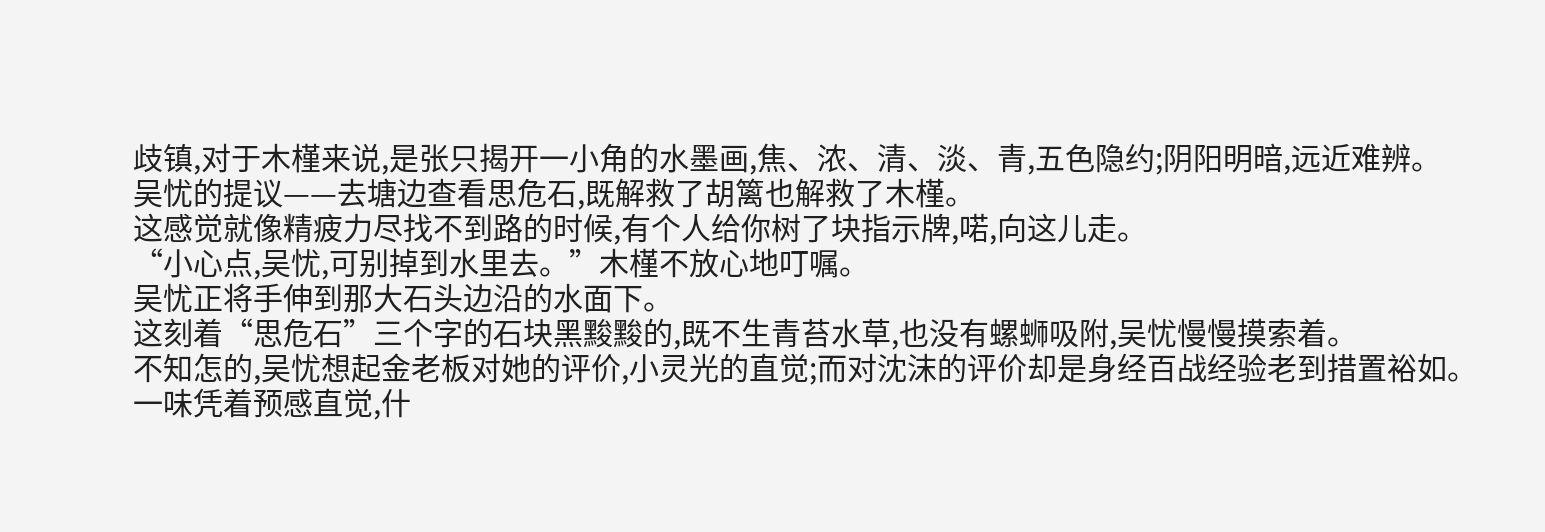歧镇,对于木槿来说,是张只揭开一小角的水墨画,焦、浓、清、淡、青,五色隐约;阴阳明暗,远近难辨。
吴忧的提议——去塘边查看思危石,既解救了胡篱也解救了木槿。
这感觉就像精疲力尽找不到路的时候,有个人给你树了块指示牌,喏,向这儿走。
“小心点,吴忧,可别掉到水里去。”木槿不放心地叮嘱。
吴忧正将手伸到那大石头边沿的水面下。
这刻着“思危石”三个字的石块黑黢黢的,既不生青苔水草,也没有螺蛳吸附,吴忧慢慢摸索着。
不知怎的,吴忧想起金老板对她的评价,小灵光的直觉;而对沈沫的评价却是身经百战经验老到措置裕如。
一味凭着预感直觉,什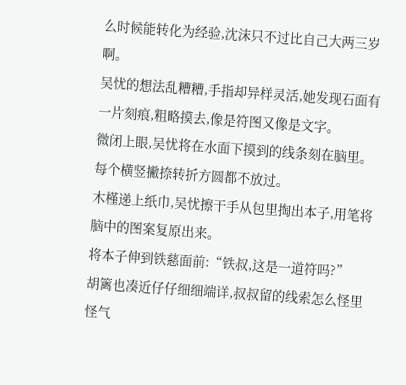么时候能转化为经验,沈沫只不过比自己大两三岁啊。
吴忧的想法乱糟糟,手指却异样灵活,她发现石面有一片刻痕,粗略摸去,像是符图又像是文字。
微闭上眼,吴忧将在水面下摸到的线条刻在脑里。
每个横竖撇捺转折方圆都不放过。
木槿递上纸巾,吴忧擦干手从包里掏出本子,用笔将脑中的图案复原出来。
将本子伸到铁慈面前:“铁叔,这是一道符吗?”
胡篱也凑近仔仔细细端详,叔叔留的线索怎么怪里怪气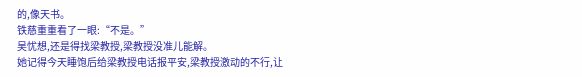的,像天书。
铁慈重重看了一眼:“不是。”
吴忧想,还是得找梁教授,梁教授没准儿能解。
她记得今天睡饱后给梁教授电话报平安,梁教授激动的不行,让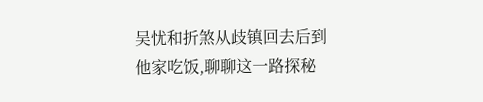吴忧和折煞从歧镇回去后到他家吃饭,聊聊这一路探秘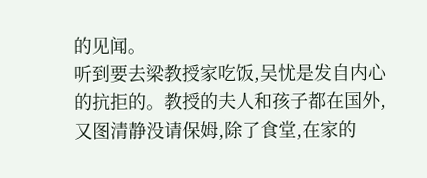的见闻。
听到要去梁教授家吃饭,吴忧是发自内心的抗拒的。教授的夫人和孩子都在国外,又图清静没请保姆,除了食堂,在家的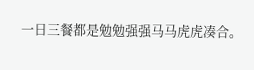一日三餐都是勉勉强强马马虎虎凑合。